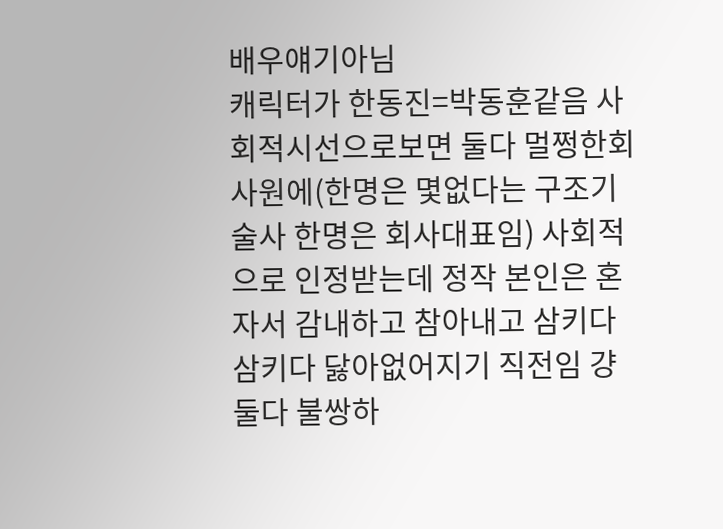배우얘기아님
캐릭터가 한동진=박동훈같음 사회적시선으로보면 둘다 멀쩡한회사원에(한명은 몇없다는 구조기술사 한명은 회사대표임) 사회적으로 인정받는데 정작 본인은 혼자서 감내하고 참아내고 삼키다 삼키다 닳아없어지기 직전임 걍 둘다 불쌍하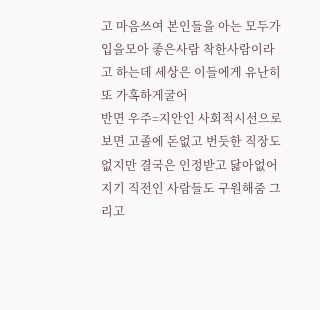고 마음쓰여 본인들을 아는 모두가 입을모아 좋은사람 착한사람이라고 하는데 세상은 이들에게 유난히 또 가혹하게굴어
반면 우주=지안인 사회적시선으로보면 고졸에 돈없고 번듯한 직장도없지만 결국은 인정받고 닳아없어지기 직전인 사람들도 구원해줌 그리고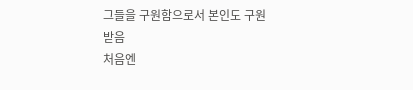그들을 구원함으로서 본인도 구원받음
처음엔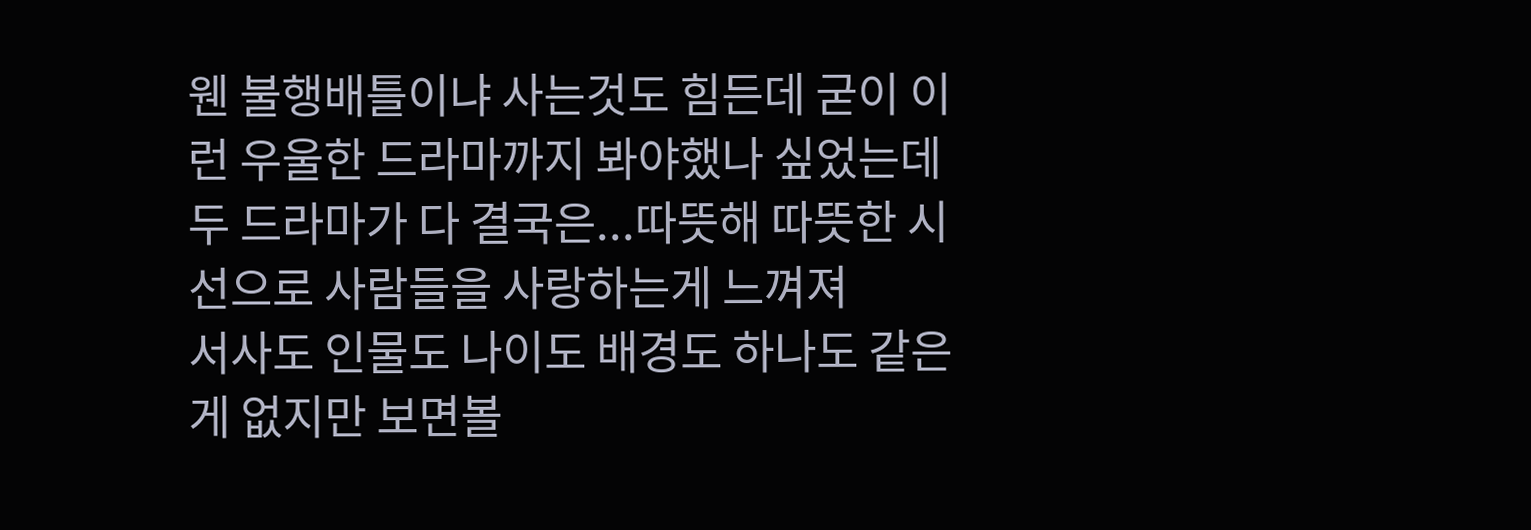웬 불행배틀이냐 사는것도 힘든데 굳이 이런 우울한 드라마까지 봐야했나 싶었는데 두 드라마가 다 결국은...따뜻해 따뜻한 시선으로 사람들을 사랑하는게 느껴져
서사도 인물도 나이도 배경도 하나도 같은게 없지만 보면볼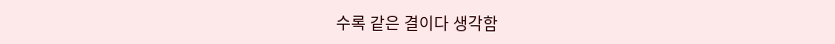수록 같은 결이다 생각함